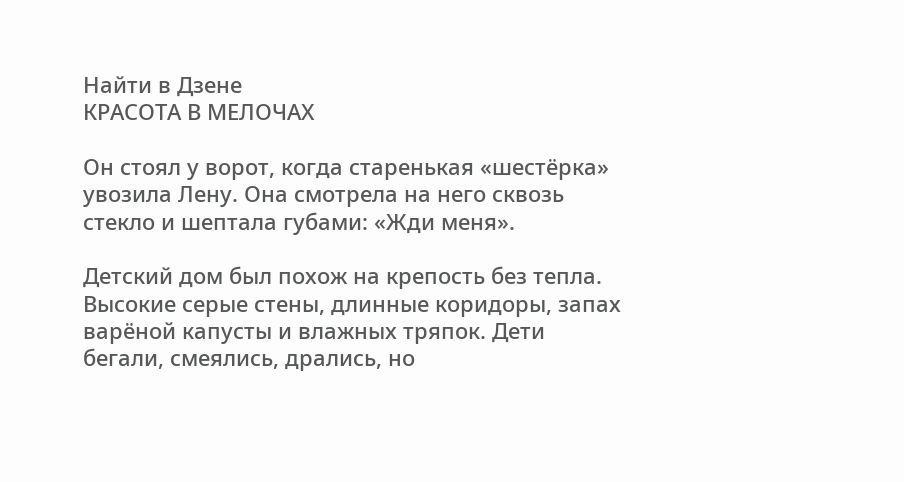Найти в Дзене
КРАСОТА В МЕЛОЧАХ

Он стоял у ворот, когда старенькая «шестёрка» увозила Лену. Она смотрела на него сквозь стекло и шептала губами: «Жди меня».

Детский дом был похож на крепость без тепла. Высокие серые стены, длинные коридоры, запах варёной капусты и влажных тряпок. Дети бегали, смеялись, дрались, но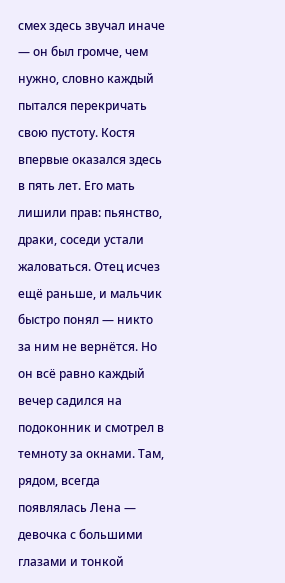смех здесь звучал иначе — он был громче, чем нужно, словно каждый пытался перекричать свою пустоту. Костя впервые оказался здесь в пять лет. Его мать лишили прав: пьянство, драки, соседи устали жаловаться. Отец исчез ещё раньше, и мальчик быстро понял — никто за ним не вернётся. Но он всё равно каждый вечер садился на подоконник и смотрел в темноту за окнами. Там, рядом, всегда появлялась Лена — девочка с большими глазами и тонкой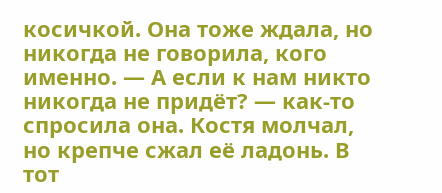косичкой. Она тоже ждала, но никогда не говорила, кого именно. — А если к нам никто никогда не придёт? — как-то спросила она. Костя молчал, но крепче сжал её ладонь. В тот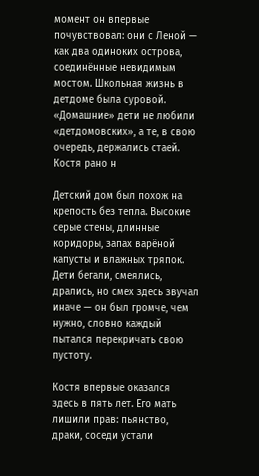момент он впервые почувствовал: они с Леной — как два одиноких острова, соединённые невидимым мостом. Школьная жизнь в детдоме была суровой. «Домашние» дети не любили «детдомовских», а те, в свою очередь, держались стаей. Костя рано н

Детский дом был похож на крепость без тепла. Высокие серые стены, длинные коридоры, запах варёной капусты и влажных тряпок. Дети бегали, смеялись, дрались, но смех здесь звучал иначе — он был громче, чем нужно, словно каждый пытался перекричать свою пустоту.

Костя впервые оказался здесь в пять лет. Его мать лишили прав: пьянство, драки, соседи устали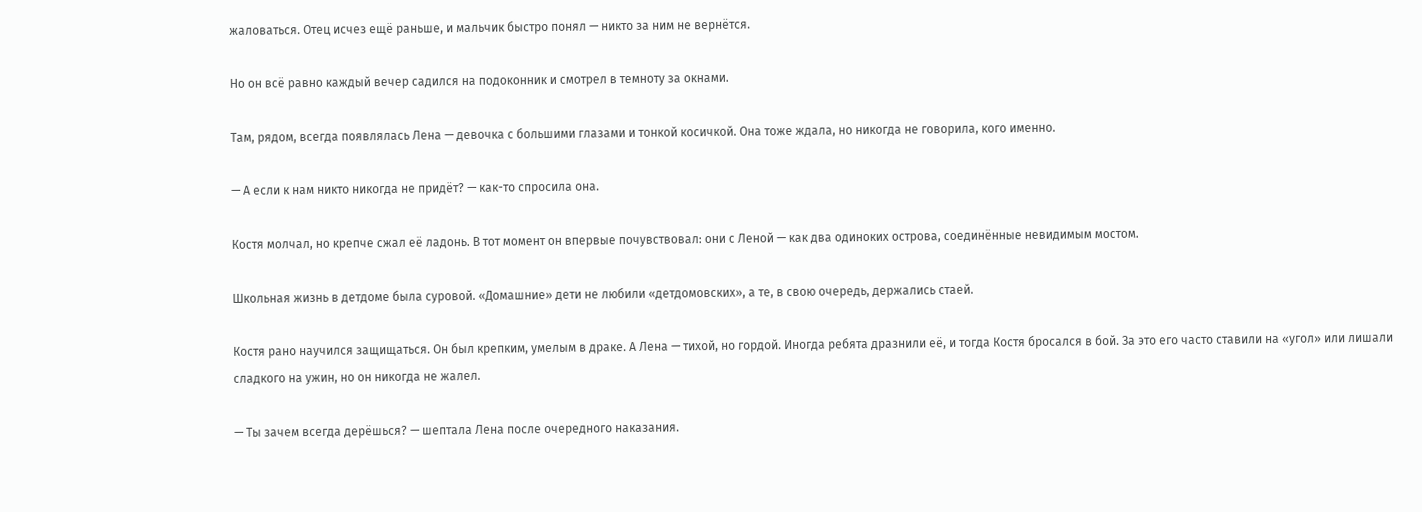жаловаться. Отец исчез ещё раньше, и мальчик быстро понял — никто за ним не вернётся.

Но он всё равно каждый вечер садился на подоконник и смотрел в темноту за окнами.

Там, рядом, всегда появлялась Лена — девочка с большими глазами и тонкой косичкой. Она тоже ждала, но никогда не говорила, кого именно.

— А если к нам никто никогда не придёт? — как-то спросила она.

Костя молчал, но крепче сжал её ладонь. В тот момент он впервые почувствовал: они с Леной — как два одиноких острова, соединённые невидимым мостом.

Школьная жизнь в детдоме была суровой. «Домашние» дети не любили «детдомовских», а те, в свою очередь, держались стаей.

Костя рано научился защищаться. Он был крепким, умелым в драке. А Лена — тихой, но гордой. Иногда ребята дразнили её, и тогда Костя бросался в бой. За это его часто ставили на «угол» или лишали сладкого на ужин, но он никогда не жалел.

— Ты зачем всегда дерёшься? — шептала Лена после очередного наказания.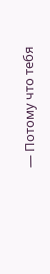— Потому что тебя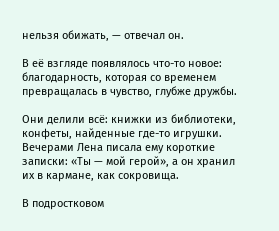нельзя обижать, — отвечал он.

В её взгляде появлялось что-то новое: благодарность, которая со временем превращалась в чувство, глубже дружбы.

Они делили всё: книжки из библиотеки, конфеты, найденные где-то игрушки. Вечерами Лена писала ему короткие записки: «Ты — мой герой», а он хранил их в кармане, как сокровища.

В подростковом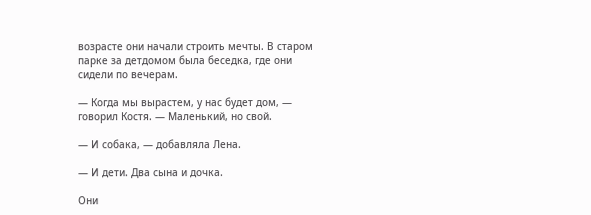возрасте они начали строить мечты. В старом парке за детдомом была беседка, где они сидели по вечерам.

— Когда мы вырастем, у нас будет дом, — говорил Костя. — Маленький, но свой.

— И собака, — добавляла Лена.

— И дети. Два сына и дочка.

Они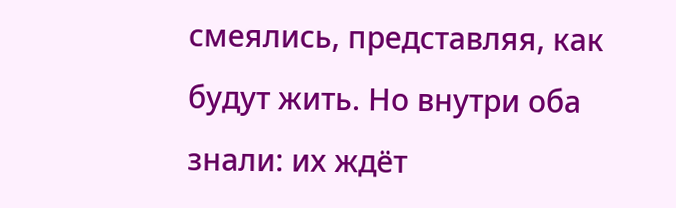смеялись, представляя, как будут жить. Но внутри оба знали: их ждёт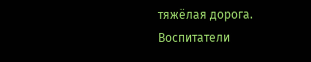тяжёлая дорога. Воспитатели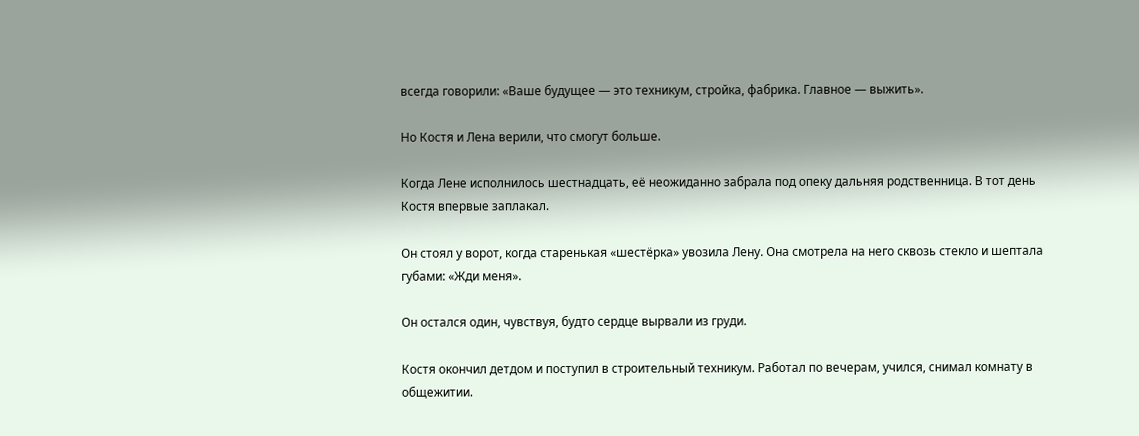всегда говорили: «Ваше будущее — это техникум, стройка, фабрика. Главное — выжить».

Но Костя и Лена верили, что смогут больше.

Когда Лене исполнилось шестнадцать, её неожиданно забрала под опеку дальняя родственница. В тот день Костя впервые заплакал.

Он стоял у ворот, когда старенькая «шестёрка» увозила Лену. Она смотрела на него сквозь стекло и шептала губами: «Жди меня».

Он остался один, чувствуя, будто сердце вырвали из груди.

Костя окончил детдом и поступил в строительный техникум. Работал по вечерам, учился, снимал комнату в общежитии.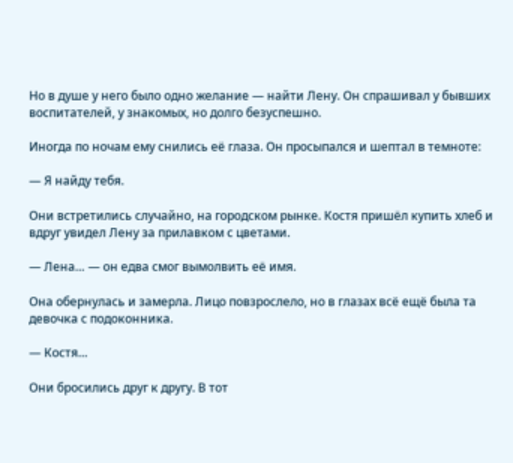Но в душе у него было одно желание — найти Лену. Он спрашивал у бывших воспитателей, у знакомых, но долго безуспешно.

Иногда по ночам ему снились её глаза. Он просыпался и шептал в темноте:

— Я найду тебя.

Они встретились случайно, на городском рынке. Костя пришёл купить хлеб и вдруг увидел Лену за прилавком с цветами.

— Лена… — он едва смог вымолвить её имя.

Она обернулась и замерла. Лицо повзрослело, но в глазах всё ещё была та девочка с подоконника.

— Костя…

Они бросились друг к другу. В тот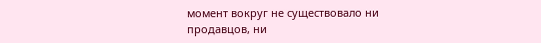момент вокруг не существовало ни продавцов, ни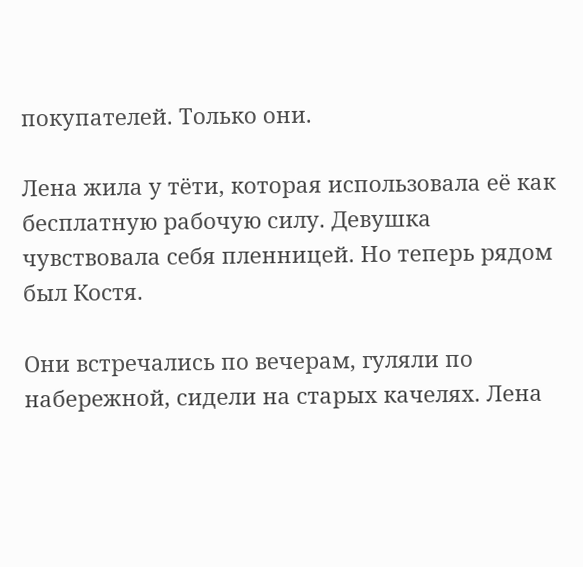покупателей. Только они.

Лена жила у тёти, которая использовала её как бесплатную рабочую силу. Девушка чувствовала себя пленницей. Но теперь рядом был Костя.

Они встречались по вечерам, гуляли по набережной, сидели на старых качелях. Лена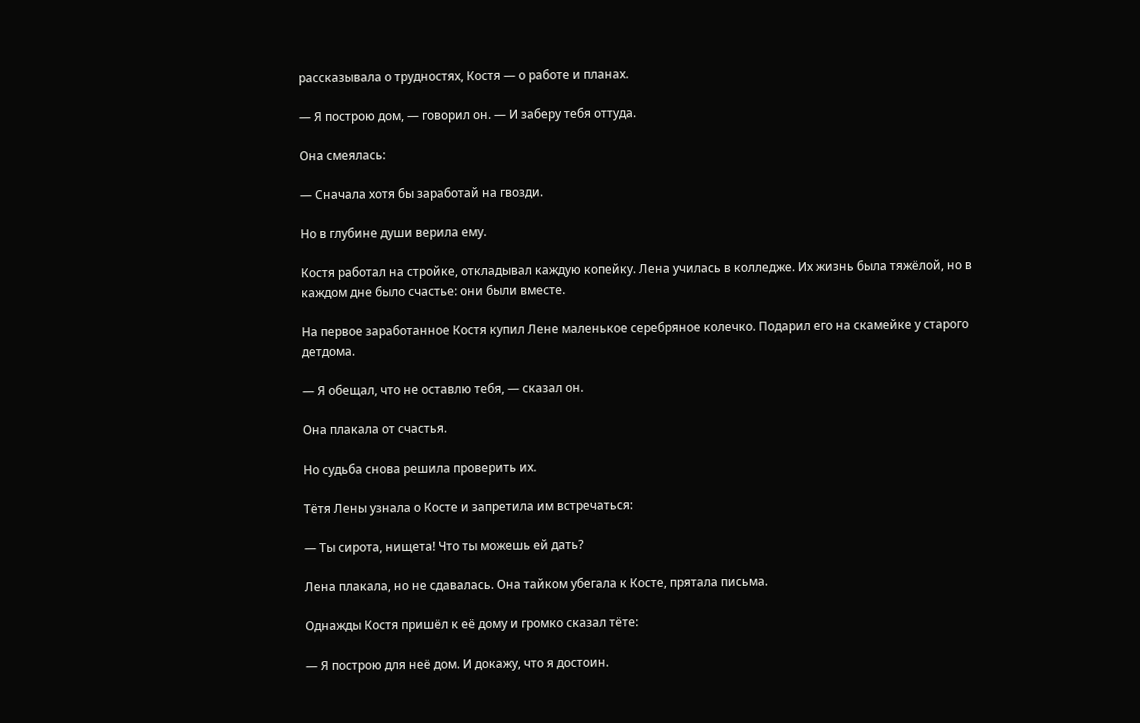рассказывала о трудностях, Костя — о работе и планах.

— Я построю дом, — говорил он. — И заберу тебя оттуда.

Она смеялась:

— Сначала хотя бы заработай на гвозди.

Но в глубине души верила ему.

Костя работал на стройке, откладывал каждую копейку. Лена училась в колледже. Их жизнь была тяжёлой, но в каждом дне было счастье: они были вместе.

На первое заработанное Костя купил Лене маленькое серебряное колечко. Подарил его на скамейке у старого детдома.

— Я обещал, что не оставлю тебя, — сказал он.

Она плакала от счастья.

Но судьба снова решила проверить их.

Тётя Лены узнала о Косте и запретила им встречаться:

— Ты сирота, нищета! Что ты можешь ей дать?

Лена плакала, но не сдавалась. Она тайком убегала к Косте, прятала письма.

Однажды Костя пришёл к её дому и громко сказал тёте:

— Я построю для неё дом. И докажу, что я достоин.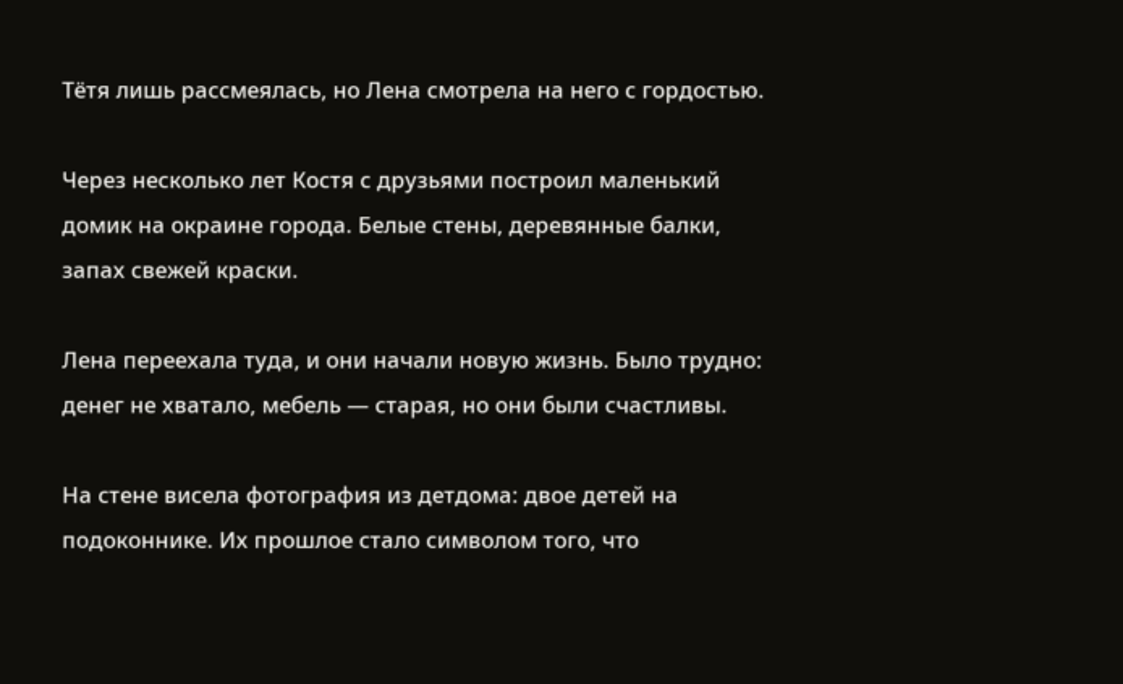Тётя лишь рассмеялась, но Лена смотрела на него с гордостью.

Через несколько лет Костя с друзьями построил маленький домик на окраине города. Белые стены, деревянные балки, запах свежей краски.

Лена переехала туда, и они начали новую жизнь. Было трудно: денег не хватало, мебель — старая, но они были счастливы.

На стене висела фотография из детдома: двое детей на подоконнике. Их прошлое стало символом того, что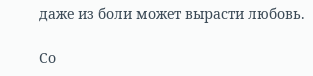даже из боли может вырасти любовь.

Со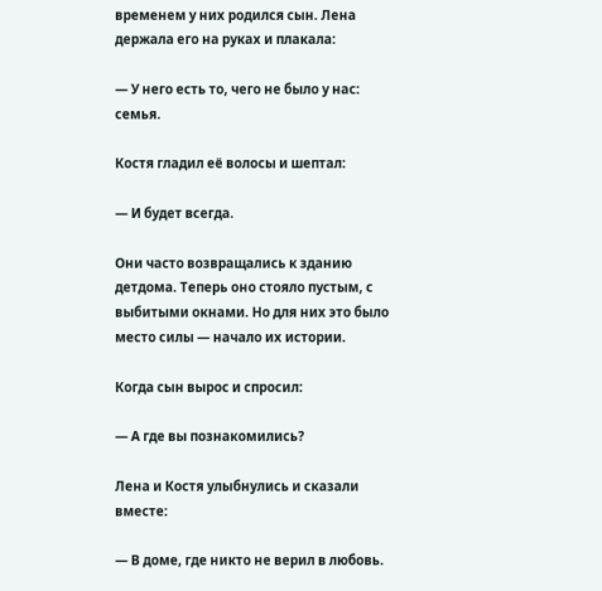временем у них родился сын. Лена держала его на руках и плакала:

— У него есть то, чего не было у нас: семья.

Костя гладил её волосы и шептал:

— И будет всегда.

Они часто возвращались к зданию детдома. Теперь оно стояло пустым, с выбитыми окнами. Но для них это было место силы — начало их истории.

Когда сын вырос и спросил:

— А где вы познакомились?

Лена и Костя улыбнулись и сказали вместе:

— В доме, где никто не верил в любовь.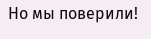Но мы поверили!